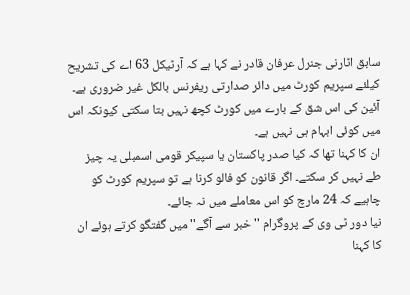سابق اٹارنی جنرل عرفان قادر نے کہا ہے کہ آرٹیکل 63 اے کی تشریح کیلئے سپریم کورٹ میں دائر صدارتی ریفرنس بالکل غیر ضروری ہے۔ آئین کی اس شق کے بارے میں کورٹ کچھ نہیں بتا سکتی کیونکہ اس میں کوئی ابہام ہی نہیں ہے۔
ان کا کہنا تھا کہ کیا صدر پاکستان یا سپیکر قومی اسمبلی یہ چیز طے نہیں کر سکتے۔ اگر قانون کو فالو کرنا ہے تو سپریم کورٹ کو چاہیے کہ 24 مارچ کو اس معاملے میں نہ جائے۔
نیا دور ٹی وی کے پروگرام ''خبر سے آگے'' میں گفتگو کرتے ہوئے ان کا کہنا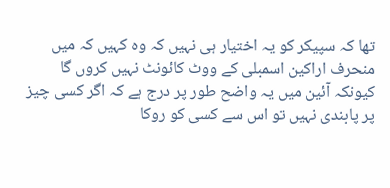تھا کہ سپیکر کو یہ اختیار ہی نہیں کہ وہ کہیں کہ میں منحرف اراکین اسمبلی کے ووٹ کائونٹ نہیں کروں گا کیونکہ آئین میں یہ واضح طور پر درج ہے کہ اگر کسی چیز پر پابندی نہیں تو اس سے کسی کو روکا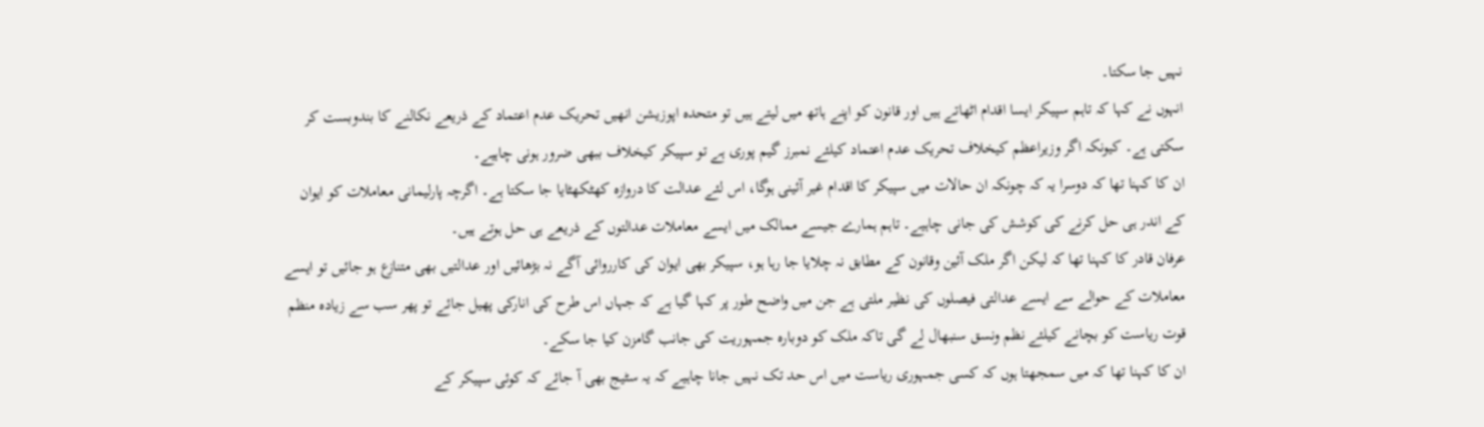نہیں جا سکتا۔
انہوں نے کہا کہ تاہم سپیکر ایسا اقدام اٹھاتے ہیں اور قانون کو اپنے ہاتھ میں لیتے ہیں تو متحدہ اپوزیشن انھیں تحریک عدم اعتماد کے ذریعے نکالنے کا بندوبست کر سکتی ہے۔ کیونکہ اگر وزیراعظم کیخلاف تحریک عدم اعتماد کیلئے نمبرز گیم پوری ہے تو سپیکر کیخلاف ببھی ضرور ہونی چاہیے۔
ان کا کہنا تھا کہ دوسرا یہ کہ چونکہ ان حالات میں سپیکر کا اقدام غیر آئینی ہوگا، اس لئے عدالت کا دروازہ کھٹکھٹایا جا سکتا ہے۔ اگرچہ پارلیمانی معاملات کو ایوان کے اندر ہی حل کرنے کی کوشش کی جانی چاہیے۔ تاہم ہمارے جیسے ممالک میں ایسے معاملات عدالتوں کے ذریعے ہی حل ہوتے ہیں۔
عرفان قادر کا کہنا تھا کہ لیکن اگر ملک آئین وقانون کے مطابق نہ چلایا جا رہا ہو، سپیکر بھی ایوان کی کارروائی آگے نہ بڑھائیں اور عدالتیں بھی متنازع ہو جائیں تو ایسے معاملات کے حوالے سے ایسے عدالتی فیصلوں کی نظیر ملتی ہے جن میں واضح طور پر کہا گیا ہے کہ جہاں اس طرح کی انارکی پھیل جائے تو پھر سب سے زیادہ منظم قوت ریاست کو بچانے کیلئے نظم ونسق سنبھال لے گی تاکہ ملک کو دوبارہ جمہوریت کی جانب گامزن کیا جا سکے۔
ان کا کہنا تھا کہ میں سمجھتا ہوں کہ کسی جمہوری ریاست میں اس حد تک نہیں جانا چاہیے کہ یہ سٹیج بھی آ جائے کہ کوئی سپیکر کے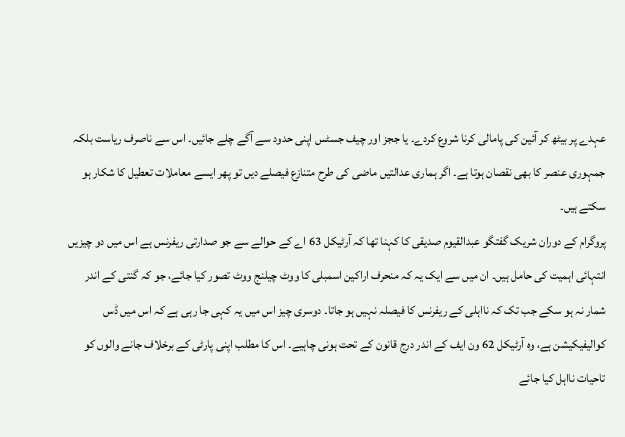عہدے پر بیٹھ کر آئین کی پامالی کرنا شروع کردے۔ یا ججز اور چیف جسٹس اپنی حدود سے آگے چلے جائیں۔ اس سے ناصرف ریاست بلکہ جمہوری عنصر کا بھی نقصان ہوتا ہے۔ اگر ہماری عدالتیں ماضی کی طرح متنازع فیصلے دیں تو پھر ایسے معاملات تعطیل کا شکار ہو سکتے ہیں۔
پروگرام کے دوران شریک گفتگو عبدالقیوم صدیقی کا کہنا تھا کہ آرٹیکل 63 اے کے حوالے سے جو صدارتی ریفرنس ہے اس میں دو چیزیں انتہائی اہمیت کی حامل ہیں۔ ان میں سے ایک یہ کہ منحرف اراکین اسمبلی کا ووٹ چیلنج ووٹ تصور کیا جائے، جو کہ گنتی کے اندر شمار نہ ہو سکے جب تک کہ نااہلی کے ریفرنس کا فیصلہ نہیں ہو جاتا۔ دوسری چیز اس میں یہ کہی جا رہی ہے کہ اس میں ڈس کوالیفیکیشن ہے، وہ آرٹیکل 62 ون ایف کے اندر درج قانون کے تحت ہونی چاہیے۔ اس کا مطلب اپنی پارٹی کے برخلاف جانے والوں کو تاحیات نااہل کیا جائے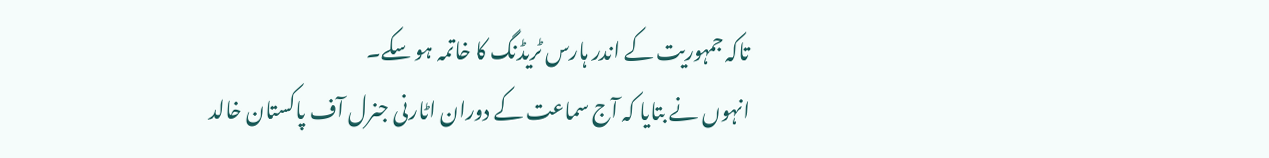تاکہ جمہوریت کے اندر ہارس ٹریڈنگ کا خاتمہ ہو سکے۔
انہوں نے بتایا کہ آج سماعت کے دوران اٹارنی جنرل آف پاکستان خالد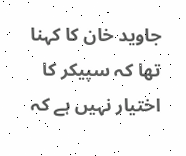جاوید خان کا کہنا تھا کہ سپیکر کا اختیار نہیں ہے کہ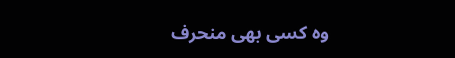وہ کسی بھی منحرف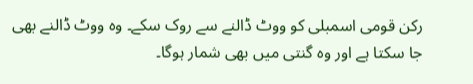رکن قومی اسمبلی کو ووٹ ڈالنے سے روک سکے۔ وہ ووٹ ڈالنے بھی جا سکتا ہے اور وہ گنتی میں بھی شمار ہوگا۔